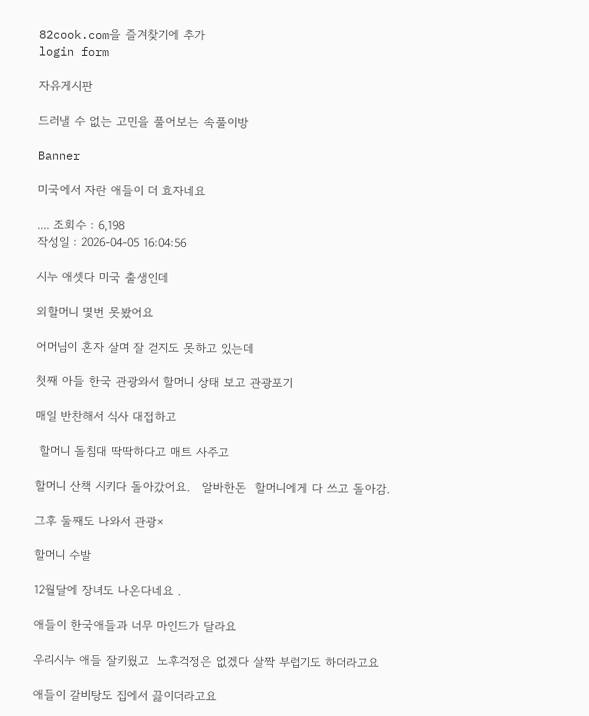82cook.com을 즐겨찾기에 추가
login form

자유게시판

드러낼 수 없는 고민을 풀어보는 속풀이방

Banner

미국에서 자란 애들이 더 효자네요

.... 조회수 : 6,198
작성일 : 2026-04-05 16:04:56

시누 애셋다 미국 출생인데

외할머니 몇번 못봤어요

어머님이 혼자 살며 잘 걷지도 못하고 있는데

첫째 아들 한국 관광와서 할머니 상태 보고 관광포기

매일 반찬해서 식사 대접하고

 할머니 돌침대 딱딱하다고 매트 사주고

할머니 산책 시키다 돌아갔어요.   알바한돈  할머니에게 다 쓰고 돌아감.

그후 둘째도 나와서 관광×

할머니 수발

12월달에 장녀도 나온다네요 .

애들이 한국애들과 너무 마인드가 달라요

우리시누 애들 잘키웠고  노후걱정은 없겠다 살짝 부럽기도 하더라고요

애들이 갈비탕도 집에서 끓이더라고요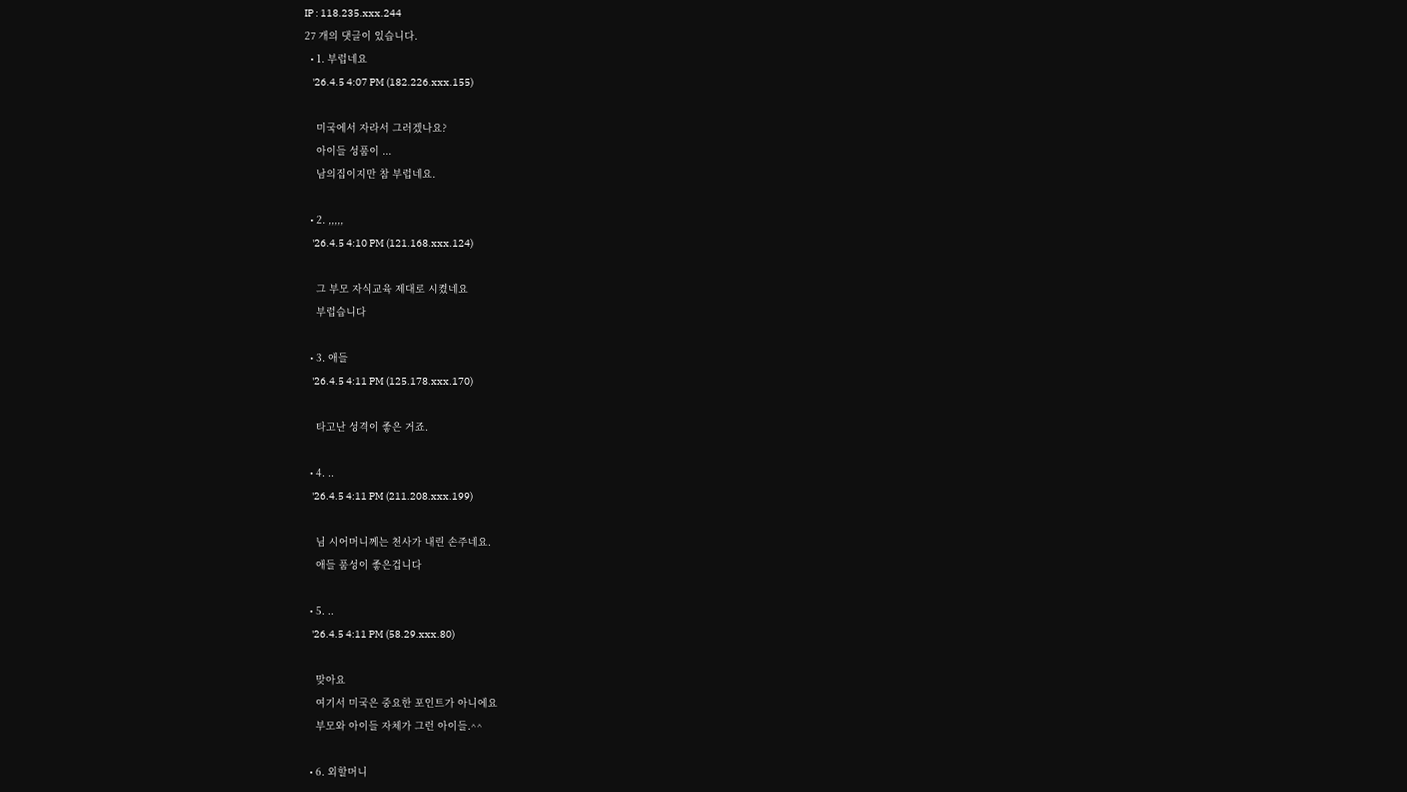IP : 118.235.xxx.244
27 개의 댓글이 있습니다.
  • 1. 부럽네요
    '26.4.5 4:07 PM (182.226.xxx.155)

    미국에서 자라서 그러겠나요?
    아이들 성품이 ...
    남의집이지만 참 부럽네요.

  • 2. ,,,,,
    '26.4.5 4:10 PM (121.168.xxx.124)

    그 부모 자식교육 제대로 시켰네요
    부럽습니다

  • 3. 애들
    '26.4.5 4:11 PM (125.178.xxx.170)

    타고난 성격이 좋은 거죠.

  • 4. ..
    '26.4.5 4:11 PM (211.208.xxx.199)

    님 시어머니께는 천사가 내린 손주네요.
    애들 품성이 좋은겁니다

  • 5. ..
    '26.4.5 4:11 PM (58.29.xxx.80)

    맞아요
    여기서 미국은 중요한 포인트가 아니에요
    부모와 아이들 자체가 그런 아이들.^^

  • 6. 외할머니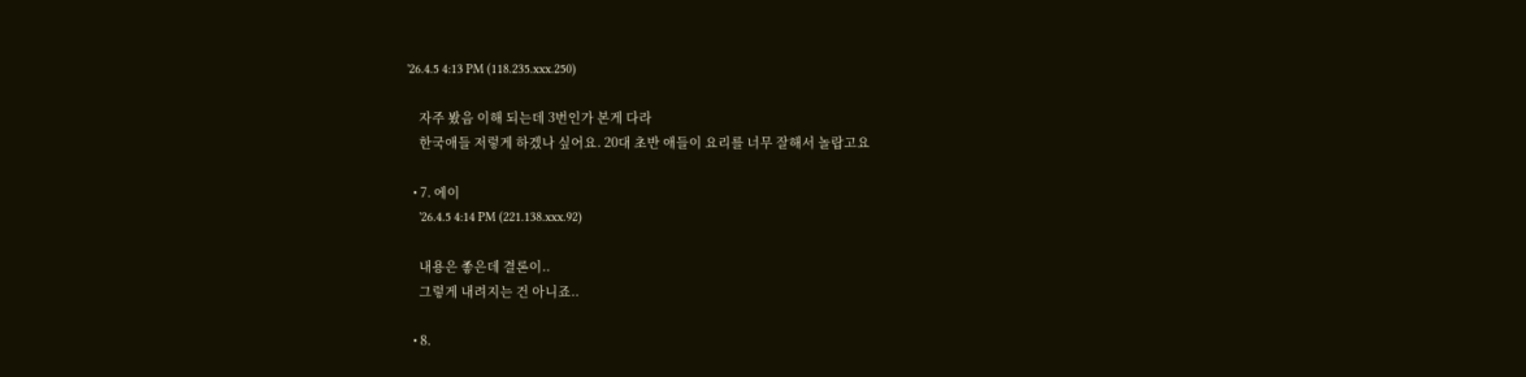'26.4.5 4:13 PM (118.235.xxx.250)

    자주 봤음 이해 되는데 3번인가 본게 다라
    한국애들 저렇게 하겠나 싶어요. 20대 초반 애들이 요리를 너무 잘해서 놀랍고요

  • 7. 에이
    '26.4.5 4:14 PM (221.138.xxx.92)

    내용은 좋은데 결론이..
    그렇게 내려지는 건 아니죠..

  • 8.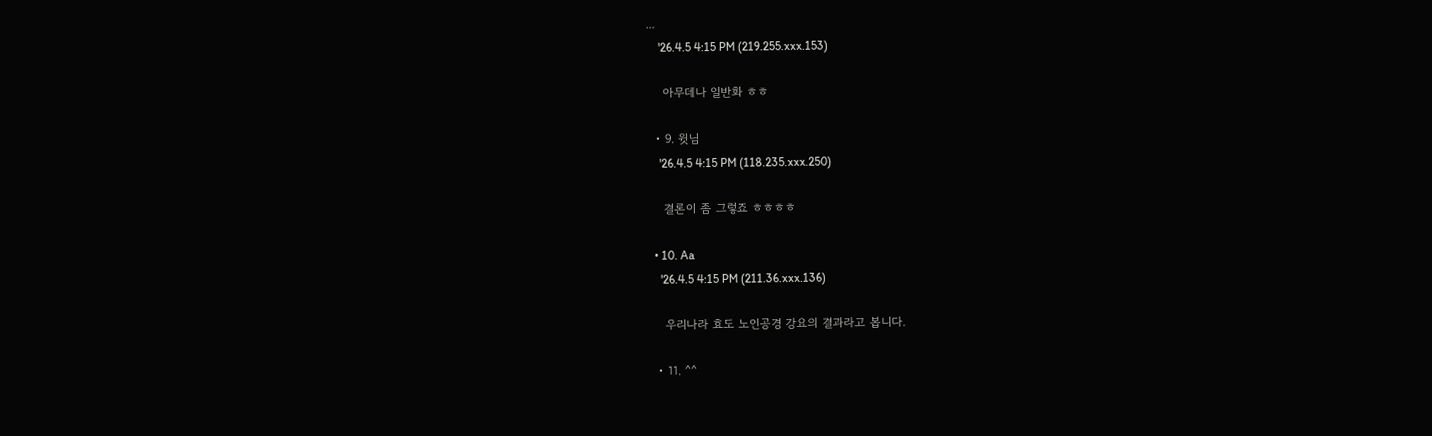...
    '26.4.5 4:15 PM (219.255.xxx.153)

    아무데나 일반화 ㅎㅎ

  • 9. 윗님
    '26.4.5 4:15 PM (118.235.xxx.250)

    결론이 좀 그렇죠 ㅎㅎㅎㅎ

  • 10. Aa
    '26.4.5 4:15 PM (211.36.xxx.136)

    우리나라 효도 노인공경 강요의 결과라고 봅니다.

  • 11. ^^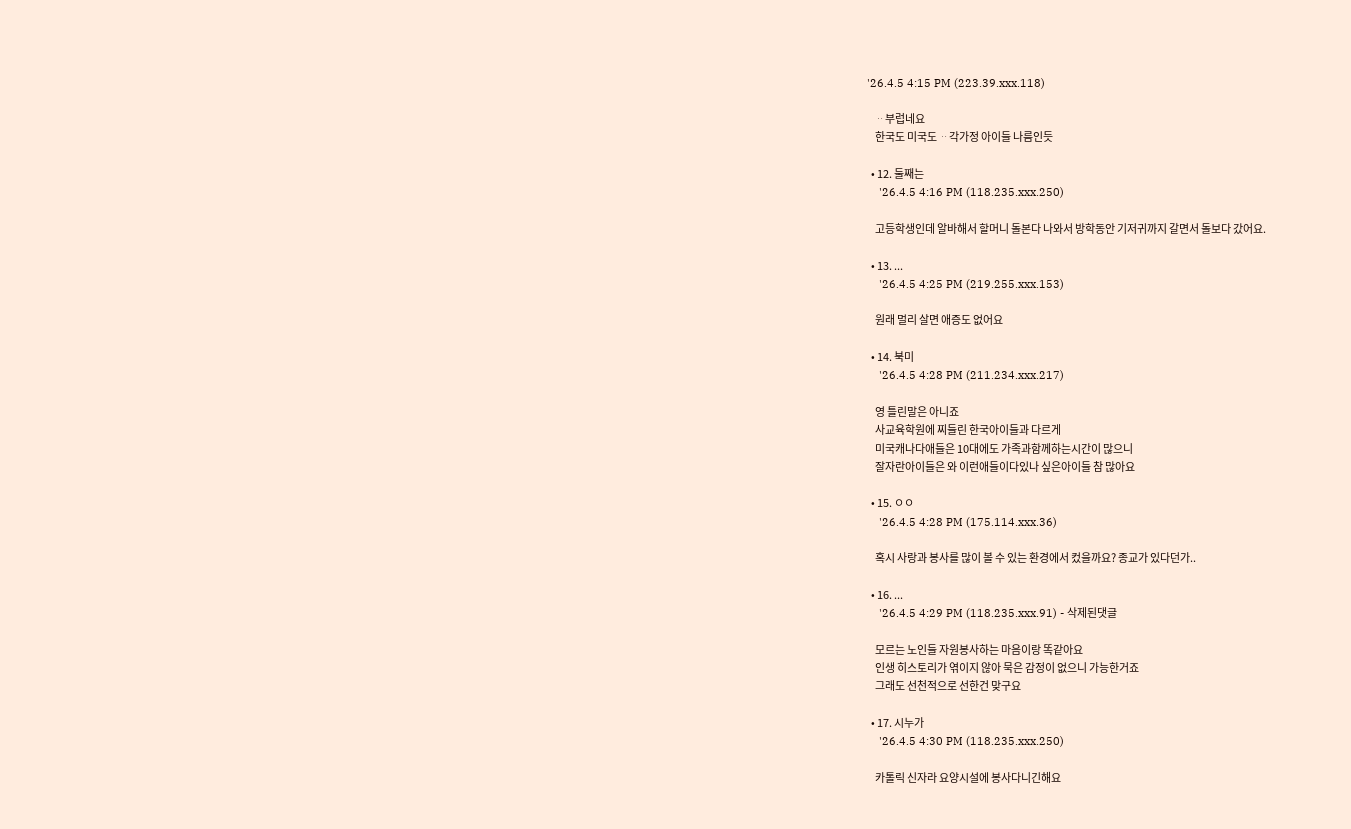'26.4.5 4:15 PM (223.39.xxx.118)

    ᆢ부럽네요
    한국도 미국도 ᆢ각가정 아이들 나름인듯

  • 12. 둘째는
    '26.4.5 4:16 PM (118.235.xxx.250)

    고등학생인데 알바해서 할머니 돌본다 나와서 방학동안 기저귀까지 갈면서 돌보다 갔어요.

  • 13. ...
    '26.4.5 4:25 PM (219.255.xxx.153)

    원래 멀리 살면 애증도 없어요

  • 14. 북미
    '26.4.5 4:28 PM (211.234.xxx.217)

    영 틀린말은 아니죠
    사교육학원에 찌들린 한국아이들과 다르게
    미국캐나다애들은 10대에도 가족과함께하는시간이 많으니
    잘자란아이들은 와 이런애들이다있나 싶은아이들 참 많아요

  • 15. ㅇㅇ
    '26.4.5 4:28 PM (175.114.xxx.36)

    혹시 사랑과 봉사를 많이 볼 수 있는 환경에서 컸을까요? 종교가 있다던가..

  • 16. ...
    '26.4.5 4:29 PM (118.235.xxx.91) - 삭제된댓글

    모르는 노인들 자원봉사하는 마음이랑 똑같아요
    인생 히스토리가 엮이지 않아 묵은 감정이 없으니 가능한거죠
    그래도 선천적으로 선한건 맞구요

  • 17. 시누가
    '26.4.5 4:30 PM (118.235.xxx.250)

    카톨릭 신자라 요양시설에 봉사다니긴해요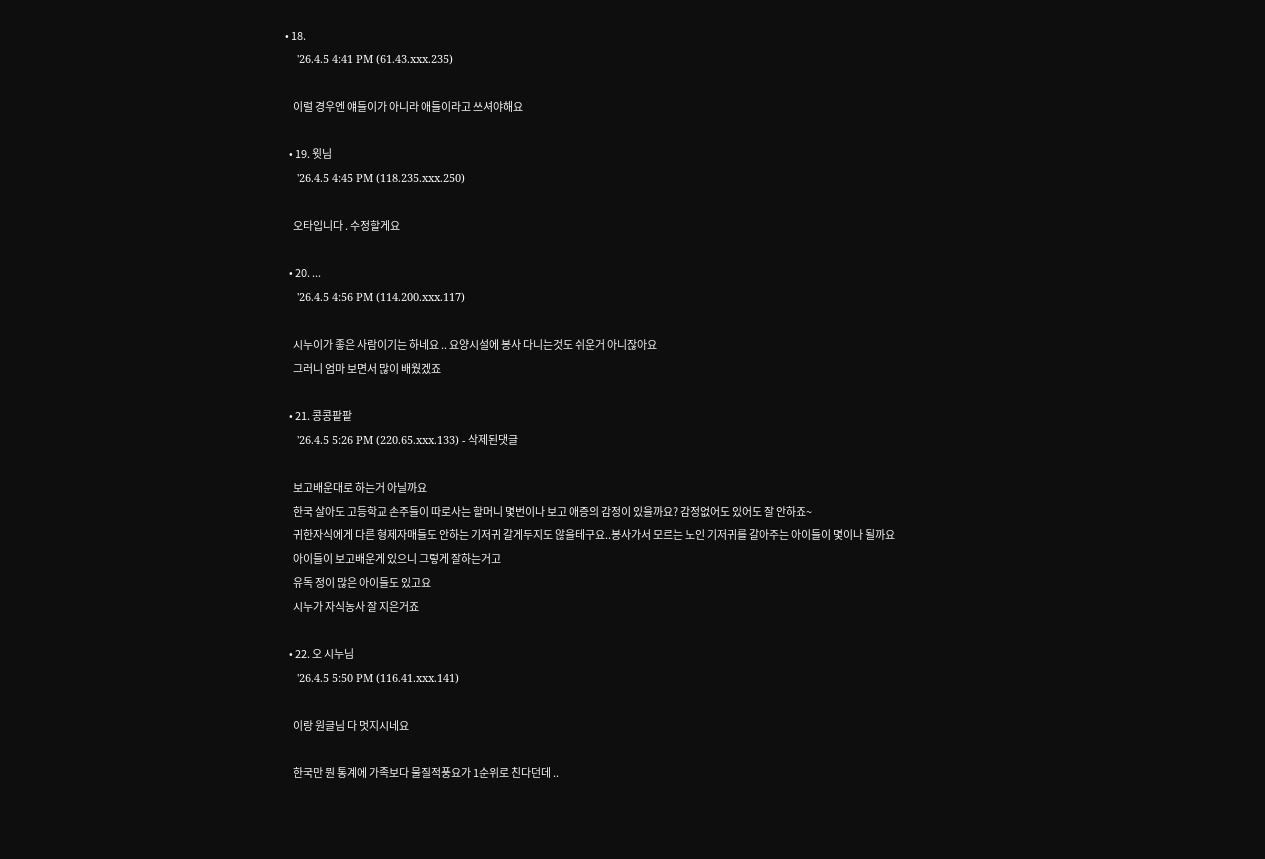• 18.
    '26.4.5 4:41 PM (61.43.xxx.235)

    이럴 경우엔 얘들이가 아니라 애들이라고 쓰셔야해요

  • 19. 윗님
    '26.4.5 4:45 PM (118.235.xxx.250)

    오타입니다 . 수정할게요

  • 20. ...
    '26.4.5 4:56 PM (114.200.xxx.117)

    시누이가 좋은 사람이기는 하네요 .. 요양시설에 봉사 다니는것도 쉬운거 아니잖아요
    그러니 엄마 보면서 많이 배웠겠죠

  • 21. 콩콩팥팥
    '26.4.5 5:26 PM (220.65.xxx.133) - 삭제된댓글

    보고배운대로 하는거 아닐까요
    한국 살아도 고등학교 손주들이 따로사는 할머니 몇번이나 보고 애증의 감정이 있을까요? 감정없어도 있어도 잘 안하죠~
    귀한자식에게 다른 형제자매들도 안하는 기저귀 갈게두지도 않을테구요..봉사가서 모르는 노인 기저귀를 갈아주는 아이들이 몇이나 될까요
    아이들이 보고배운게 있으니 그렇게 잘하는거고
    유독 정이 많은 아이들도 있고요
    시누가 자식농사 잘 지은거죠

  • 22. 오 시누님
    '26.4.5 5:50 PM (116.41.xxx.141)

    이랑 원글님 다 멋지시네요

    한국만 뭔 통계에 가족보다 물질적풍요가 1순위로 친다던데 ..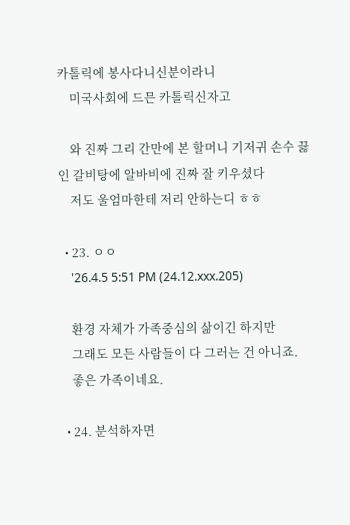카톨릭에 봉사다니신분이라니
    미국사회에 드믄 카톨릭신자고

    와 진짜 그리 간만에 본 할머니 기저귀 손수 끓인 갈비탕에 알바비에 진짜 잘 키우셨다
    저도 울엄마한테 저리 안하는디 ㅎㅎ

  • 23. ㅇㅇ
    '26.4.5 5:51 PM (24.12.xxx.205)

    환경 자체가 가족중심의 삶이긴 하지만
    그래도 모든 사람들이 다 그러는 건 아니죠.
    좋은 가족이네요.

  • 24. 분석하자면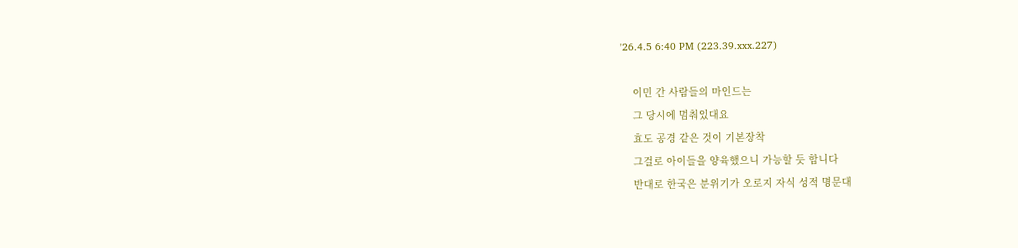'26.4.5 6:40 PM (223.39.xxx.227)

    이민 간 사람들의 마인드는
    그 당시에 멈춰있대요
    효도 공경 같은 것이 기본장착
    그걸로 아이들을 양육했으니 가능할 듯 합니다
    반대로 한국은 분위기가 오로지 자식 성적 명문대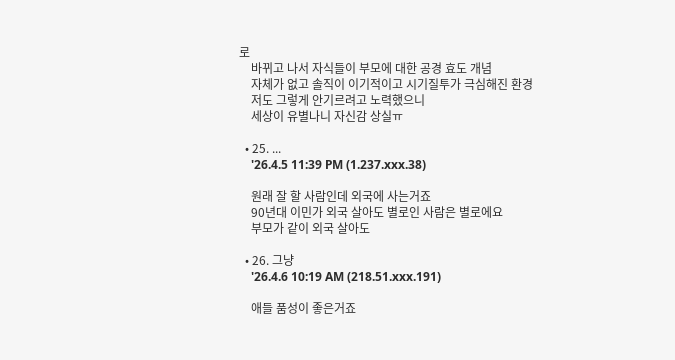로
    바뀌고 나서 자식들이 부모에 대한 공경 효도 개념
    자체가 없고 솔직이 이기적이고 시기질투가 극심해진 환경
    저도 그렇게 안기르려고 노력했으니
    세상이 유별나니 자신감 상실ㅠ

  • 25. ...
    '26.4.5 11:39 PM (1.237.xxx.38)

    원래 잘 할 사람인데 외국에 사는거죠
    90년대 이민가 외국 살아도 별로인 사람은 별로에요
    부모가 같이 외국 살아도

  • 26. 그냥
    '26.4.6 10:19 AM (218.51.xxx.191)

    애들 품성이 좋은거죠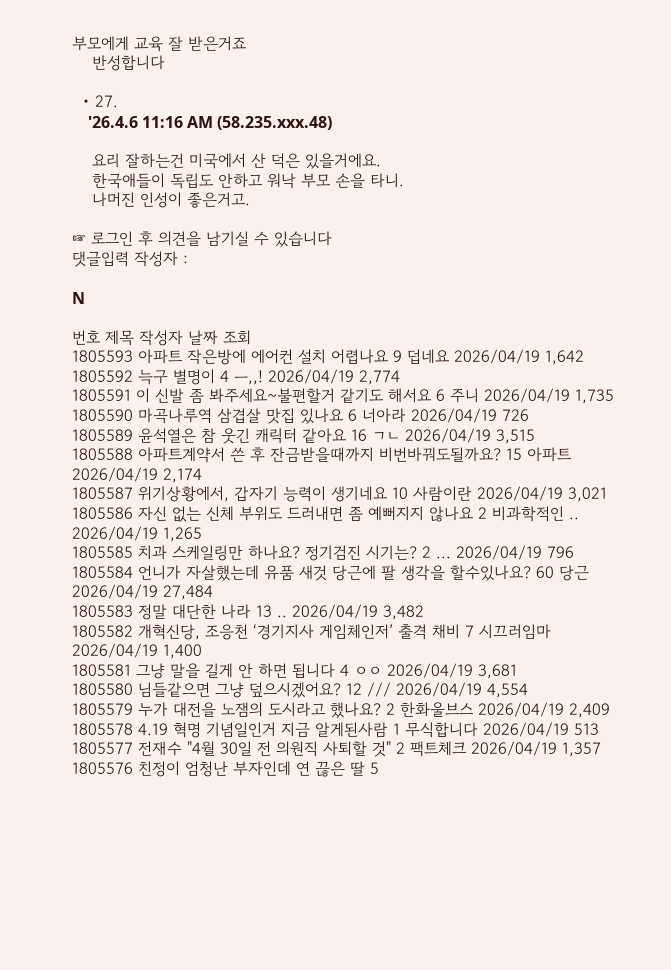부모에게 교육 잘 받은거죠
    반성합니다

  • 27.
    '26.4.6 11:16 AM (58.235.xxx.48)

    요리 잘하는건 미국에서 산 덕은 있을거에요.
    한국애들이 독립도 안하고 워낙 부모 손을 타니.
    나머진 인성이 좋은거고.

☞ 로그인 후 의견을 남기실 수 있습니다
댓글입력 작성자 :

N

번호 제목 작성자 날짜 조회
1805593 아파트 작은방에 에어컨 설치 어렵나요 9 덥네요 2026/04/19 1,642
1805592 늑구 별명이 4 ㅡ,,! 2026/04/19 2,774
1805591 이 신발 좀 봐주세요~불편할거 같기도 해서요 6 주니 2026/04/19 1,735
1805590 마곡나루역 삼겹살 맛집 있나요 6 너아라 2026/04/19 726
1805589 윤석열은 참 웃긴 캐릭터 같아요 16 ㄱㄴ 2026/04/19 3,515
1805588 아파트계약서 쓴 후 잔금받을때까지 비번바꿔도될까요? 15 아파트 2026/04/19 2,174
1805587 위기상황에서, 갑자기 능력이 생기네요 10 사람이란 2026/04/19 3,021
1805586 자신 없는 신체 부위도 드러내면 좀 예뻐지지 않나요 2 비과학적인 .. 2026/04/19 1,265
1805585 치과 스케일링만 하나요? 정기검진 시기는? 2 ... 2026/04/19 796
1805584 언니가 자살했는데 유품 새것 당근에 팔 생각을 할수있나요? 60 당근 2026/04/19 27,484
1805583 정말 대단한 나라 13 .. 2026/04/19 3,482
1805582 개혁신당, 조응천 ‘경기지사 게임체인저’ 출격 채비 7 시끄러임마 2026/04/19 1,400
1805581 그냥 말을 길게 안 하면 됩니다 4 ㅇㅇ 2026/04/19 3,681
1805580 님들같으면 그냥 덮으시겠어요? 12 /// 2026/04/19 4,554
1805579 누가 대전을 노잼의 도시라고 했나요? 2 한화울브스 2026/04/19 2,409
1805578 4.19 혁명 기념일인거 지금 알게된사람 1 무식합니다 2026/04/19 513
1805577 전재수 "4월 30일 전 의원직 사퇴할 것" 2 팩트체크 2026/04/19 1,357
1805576 친정이 엄청난 부자인데 연 끊은 딸 5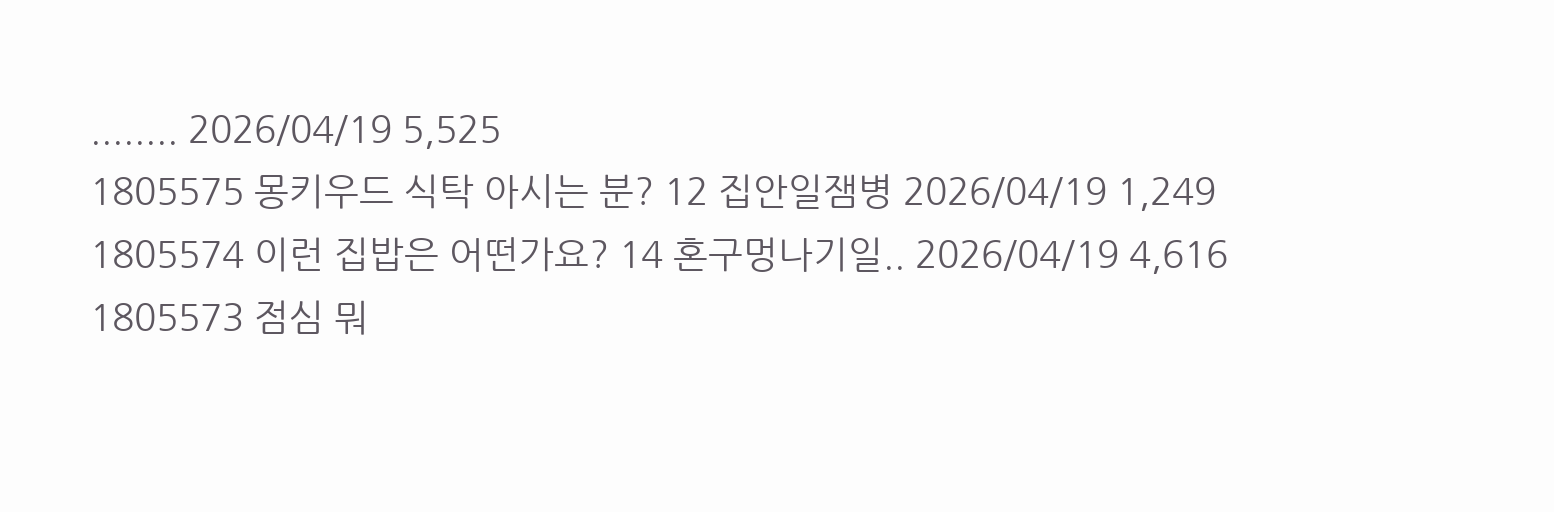........ 2026/04/19 5,525
1805575 몽키우드 식탁 아시는 분? 12 집안일잼병 2026/04/19 1,249
1805574 이런 집밥은 어떤가요? 14 혼구멍나기일.. 2026/04/19 4,616
1805573 점심 뭐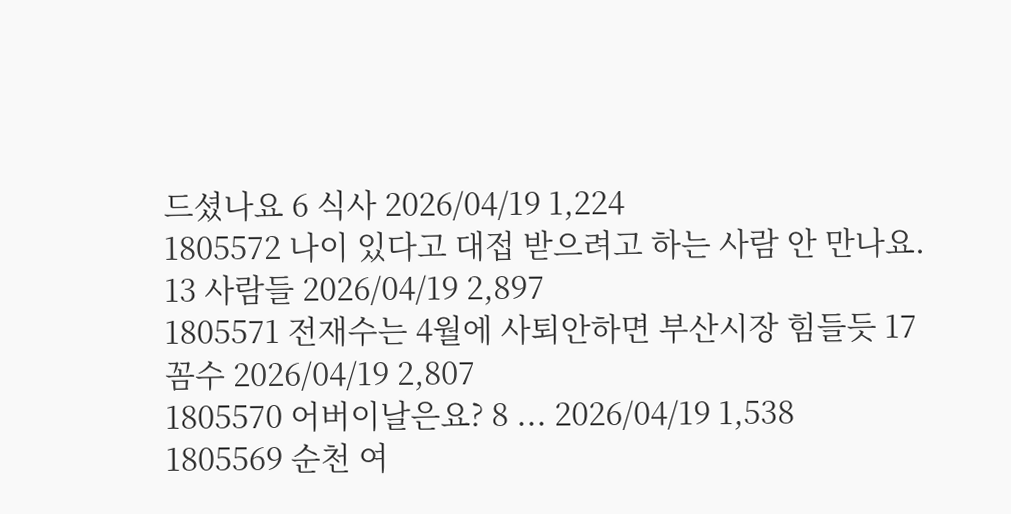드셨나요 6 식사 2026/04/19 1,224
1805572 나이 있다고 대접 받으려고 하는 사람 안 만나요. 13 사람들 2026/04/19 2,897
1805571 전재수는 4월에 사퇴안하면 부산시장 힘들듯 17 꼼수 2026/04/19 2,807
1805570 어버이날은요? 8 ... 2026/04/19 1,538
1805569 순천 여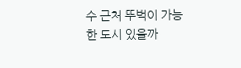수 근처 뚜벅이 가능한 도시 있을까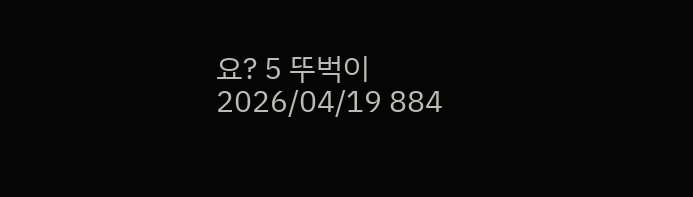요? 5 뚜벅이 2026/04/19 884